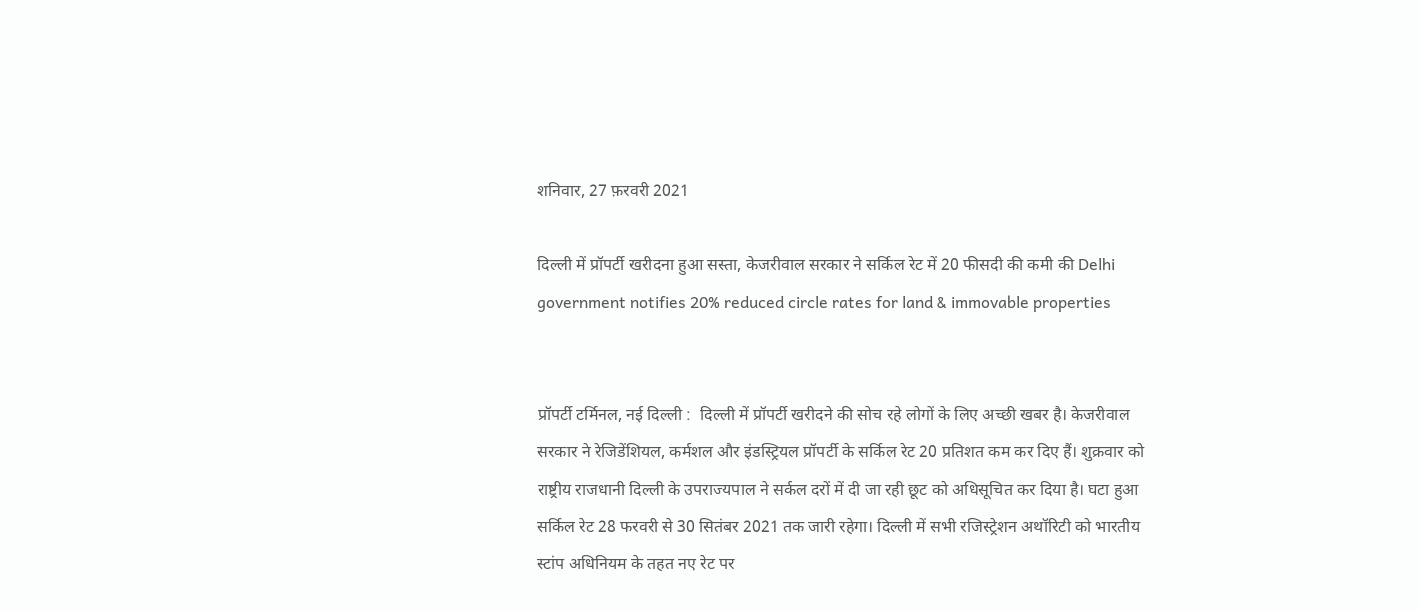शनिवार, 27 फ़रवरी 2021

दिल्ली में प्रॉपर्टी खरीदना हुआ सस्ता, केजरीवाल सरकार ने सर्किल रेट में 20 फीसदी की कमी की Delhi government notifies 20% reduced circle rates for land & immovable properties


प्रॉपर्टी टर्मिनल, नई दिल्ली :  दिल्ली में प्रॉपर्टी खरीदने की सोच रहे लोगों के लिए अच्छी खबर है। केजरीवाल सरकार ने रेजिडेंशियल, कर्मशल और इंडस्ट्रियल प्रॉपर्टी के सर्किल रेट 20 प्रतिशत कम कर दिए हैं। शुक्रवार को राष्ट्रीय राजधानी दिल्ली के उपराज्यपाल ने सर्कल दरों में दी जा रही छूट को अधिसूचित कर दिया है। घटा हुआ सर्किल रेट 28 फरवरी से 30 सितंबर 2021 तक जारी रहेगा। दिल्ली में सभी रजिस्ट्रेशन अथॉरिटी को भारतीय स्टांप अधिनियम के तहत नए रेट पर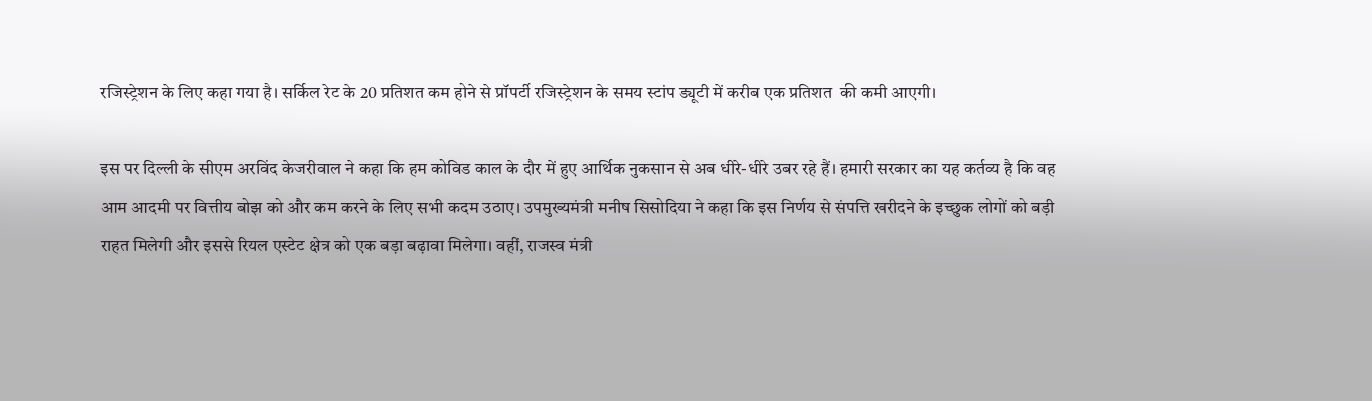रजिस्ट्रेशन के लिए कहा गया है। सर्किल रेट के 20 प्रतिशत कम होने से प्रॉपर्टी रजिस्ट्रेशन के समय स्टांप ड्यूटी में करीब एक प्रतिशत  की कमी आएगी।

इस पर दिल्ली के सीएम अरविंद केजरीवाल ने कहा कि हम कोविड काल के दौर में हुए आर्थिक नुकसान से अब धीरे-धीरे उबर रहे हैं। हमारी सरकार का यह कर्तव्य है कि वह आम आदमी पर वित्तीय बोझ को और कम करने के लिए सभी कदम उठाए। उपमुख्यमंत्री मनीष सिसोदिया ने कहा कि इस निर्णय से संपत्ति खरीदने के इच्छुक लोगों को बड़ी राहत मिलेगी और इससे रियल एस्टेट क्षेत्र को एक बड़ा बढ़ावा मिलेगा। वहीं, राजस्व मंत्री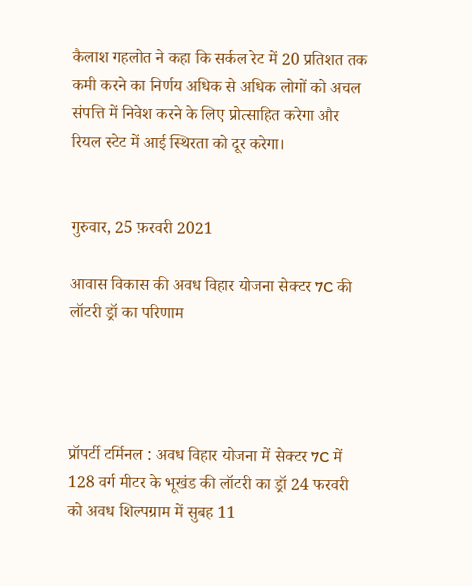कैलाश गहलोत ने कहा कि सर्कल रेट में 20 प्रतिशत तक कमी करने का निर्णय अधिक से अधिक लोगों को अचल संपत्ति में निवेश करने के लिए प्रोत्साहित करेगा और रियल स्टेट में आई स्थिरता को दूर करेगा।


गुरुवार, 25 फ़रवरी 2021

आवास विकास की अवध विहार योजना सेक्टर 7C की लॉटरी ड्रॉ का परिणाम




प्रॉपर्टी टर्मिनल : अवध विहार योजना में सेक्टर 7C में 128 वर्ग मीटर के भूखंड की लॉटरी का ड्रॉ 24 फरवरी को अवध शिल्पग्राम में सुबह 11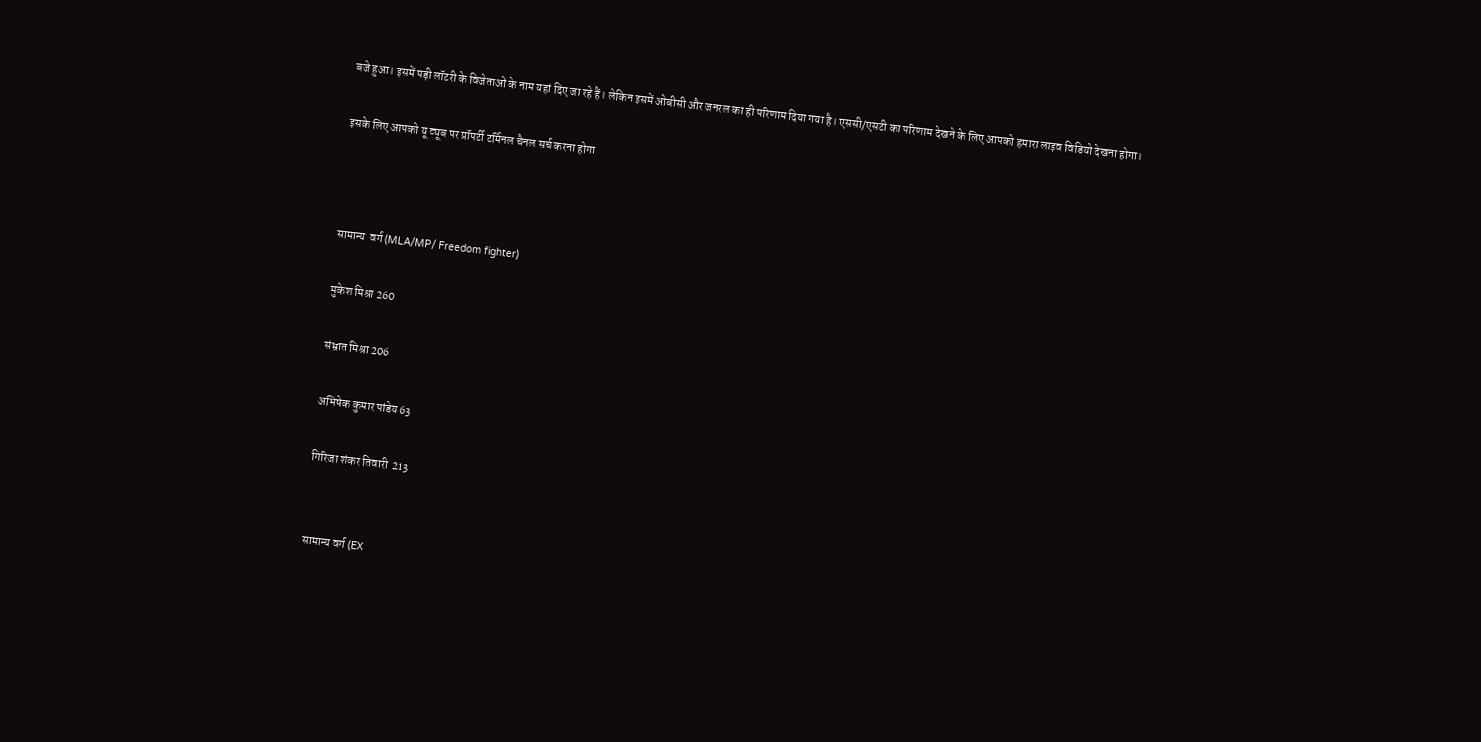बजे हुआ। इसमें पड़ी लॉटरी के विजेताओं के नाम यहां दिए जा रहे हैं। लेकिन इसमें ओबीसी और जनरल का ही परिणाम दिया गया है। एससी/एसटी का परिणाम देखने के लिए आपको हमारा लाइव विडियो देखना होगा।

इसके लिए आपको यू ट्यूब पर प्रॉपर्टी टर्मिनल चैनल सर्च करना होगा



सामान्य  वर्ग (MLA/MP/ Freedom fighter)

मुकेश मिश्रा 260

संभ्रात मिश्रा 206

अभिषेक कुमार पांडेय 63

गिरिजा शंकर तिवारी  213


सामान्य वर्ग (EX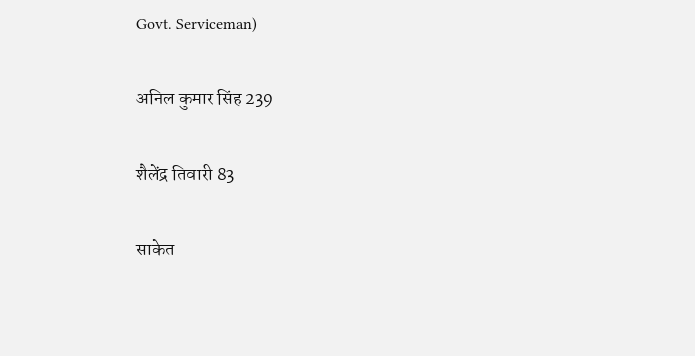Govt. Serviceman)

अनिल कुमार सिंह 239

शैलेंद्र तिवारी 83

साकेत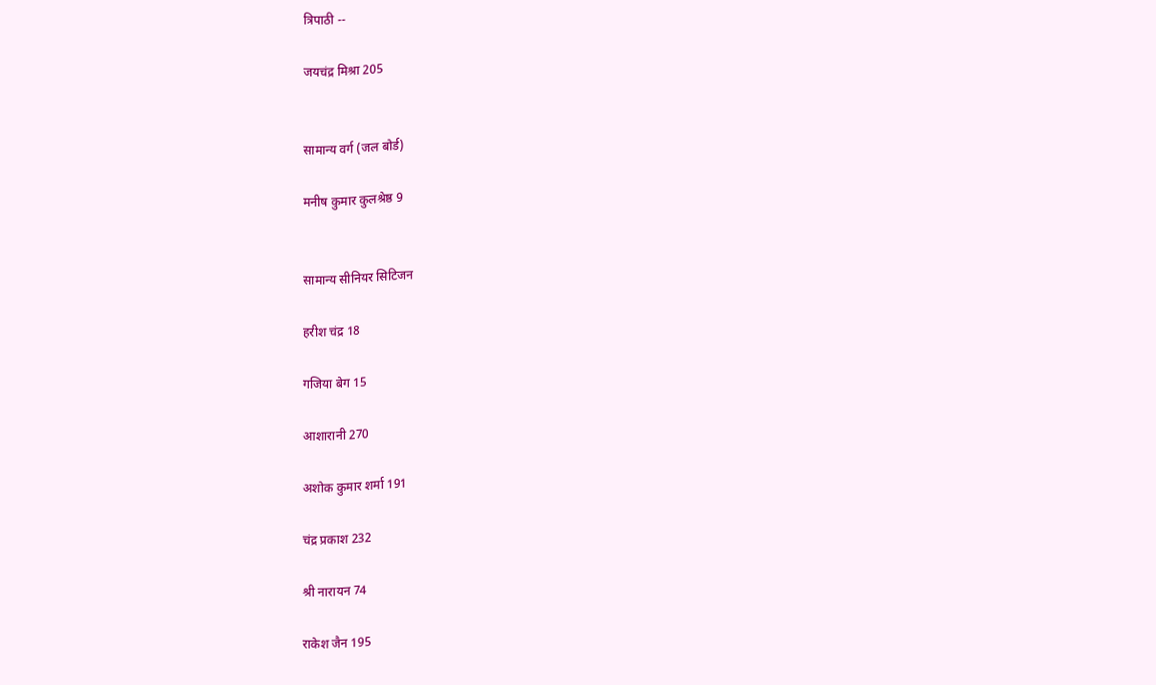त्रिपाठी --

जयचंद्र मिश्रा 205


सामान्य वर्ग (जल बोर्ड)

मनीष कुमार कुलश्रेष्ठ 9


सामान्य सीनियर सिटिजन

हरीश चंद्र 18

गजिया बेग 15

आशारानी 270

अशोक कुमार शर्मा 191

चंद्र प्रकाश 232

श्री नारायन 74

राकेश जैन 195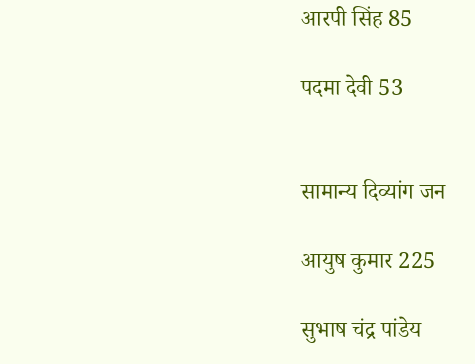आरपी सिंह 85

पदमा देवी 53


सामान्य दिव्यांग जन

आयुष कुमार 225

सुभाष चंद्र पांडेय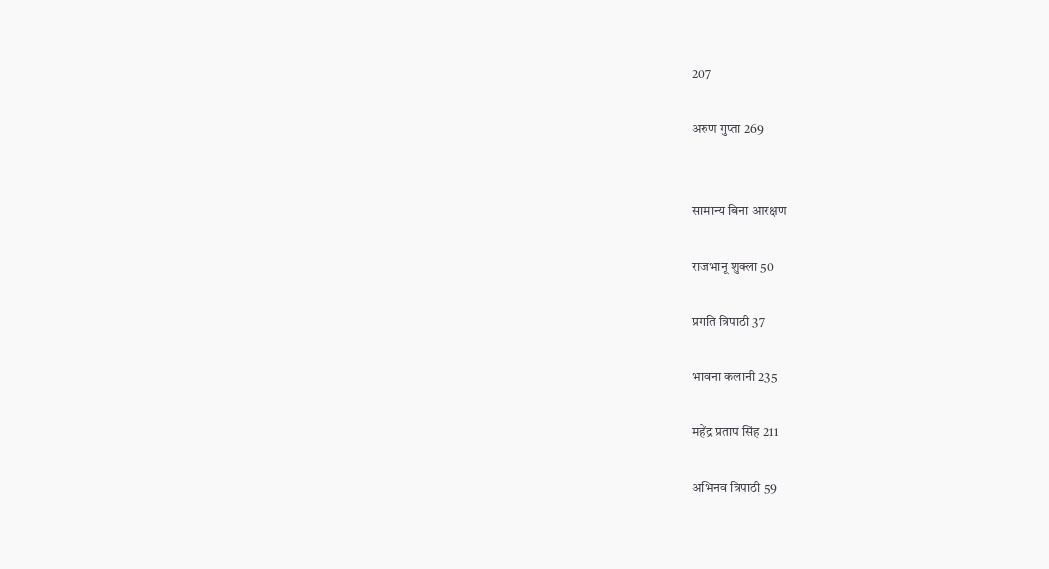207

अरुण गुप्ता 269


सामान्य बिना आरक्षण

राजभानू शुक्ला 50

प्रगति त्रिपाठी 37

भावना कलानी 235

महेंद्र प्रताप सिंह 211

अभिनव त्रिपाठी 59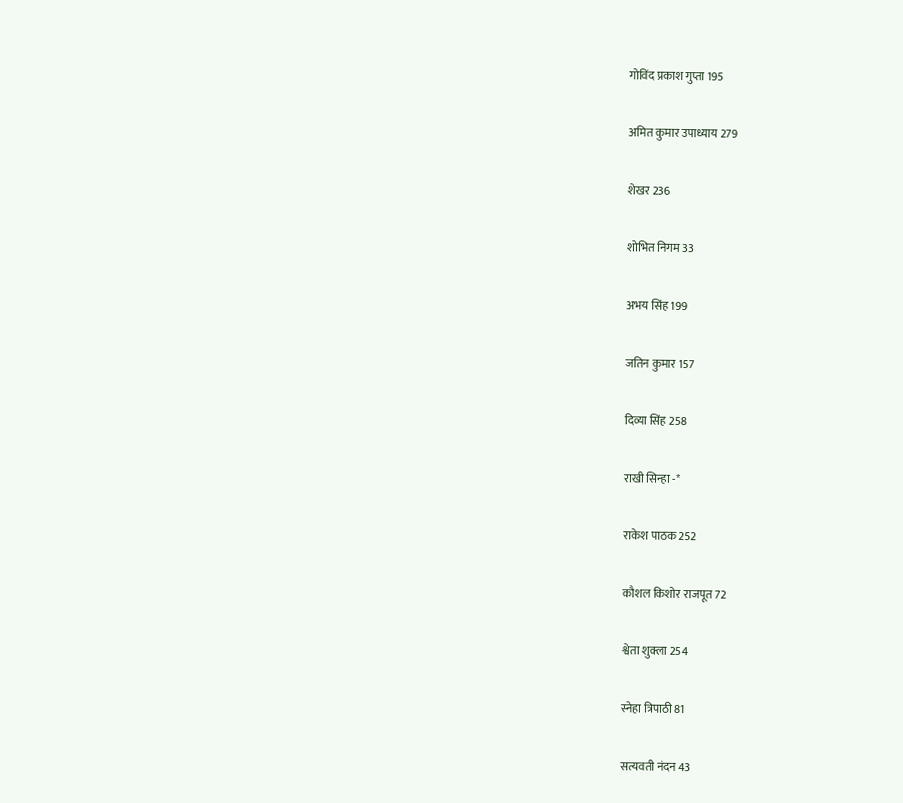गोविंद प्रकाश गुप्ता 195

अमित कुमार उपाध्याय 279

शेखर 236

शोभित निगम 33

अभय सिंह 199

जतिन कुमार 157

दिव्या सिंह 258

राखी सिन्हा -*

राकेश पाठक 252

कौशल किशोर राजपूत 72

श्वेता शुक्ला 254

स्नेहा त्रिपाठी 81

सत्यवती नंदन 43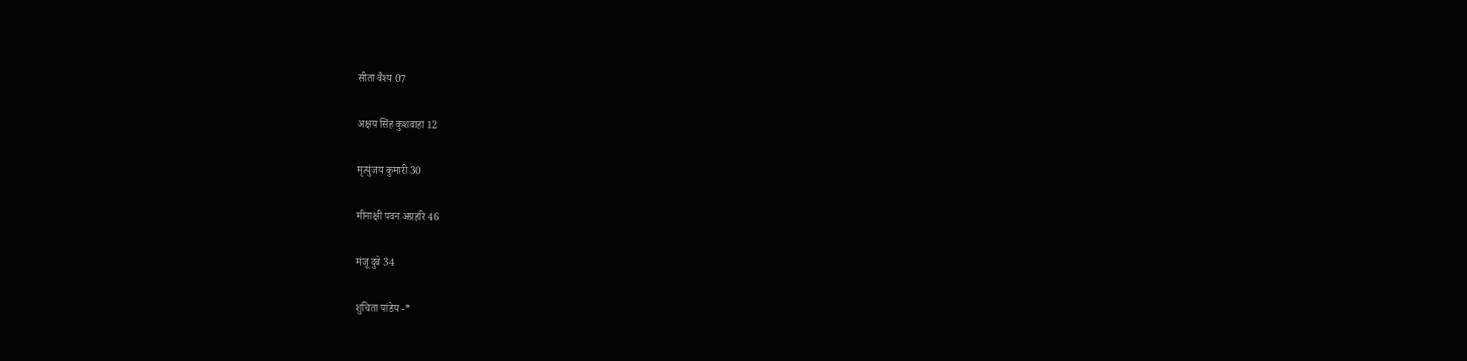सीता वैश्य 07

अक्षय सिंह कुशवाहा 12

मृत्युंजय कुमारी 30

मीनाक्षी पवन अग्रहरि 46

मंजू दुबे 34

शुचिता पांडेय -*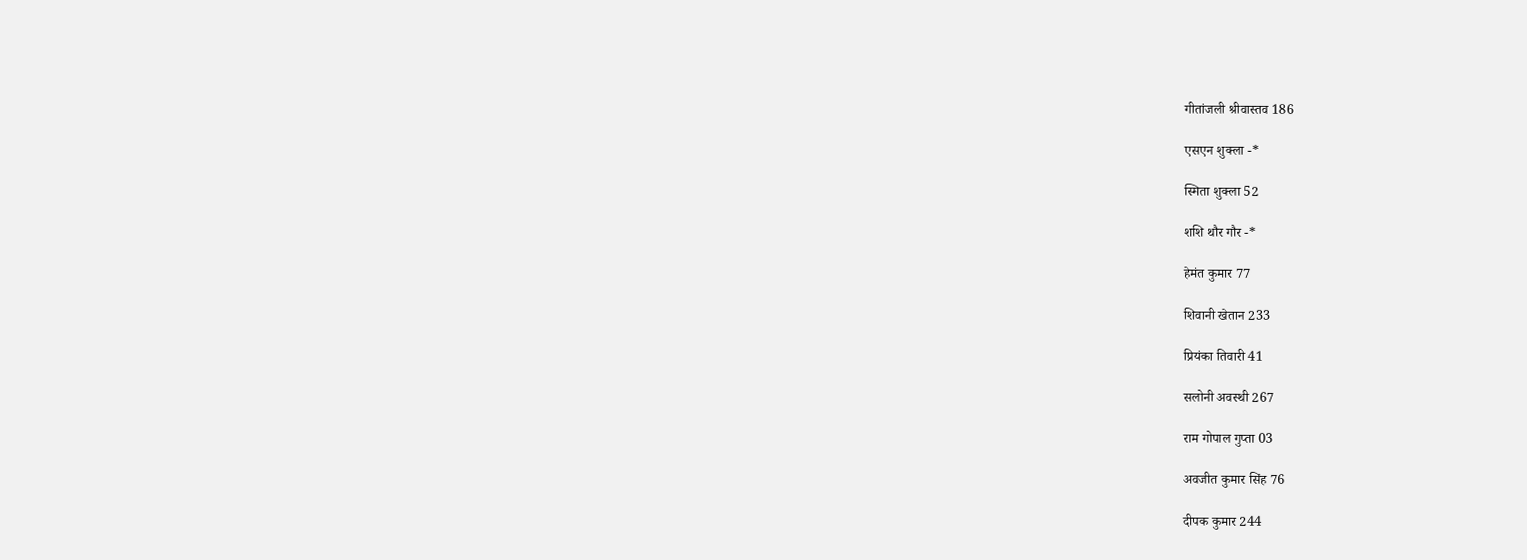गीतांजली श्रीवास्तव 186

एसएन शुक्ला -*

स्मिता शुक्ला 52

शशि थौर गौर -*

हेमंत कुमार 77

शिवानी खेतान 233

प्रियंका तिवारी 41

सलोनी अवस्थी 267

राम गोपाल गुप्ता 03

अवजीत कुमार सिंह 76

दीपक कुमार 244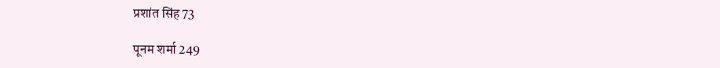प्रशांत सिंह 73

पूनम शर्मा 249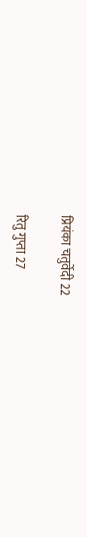प्रियंका चतुर्वेदी 22

रितु गुप्ता 27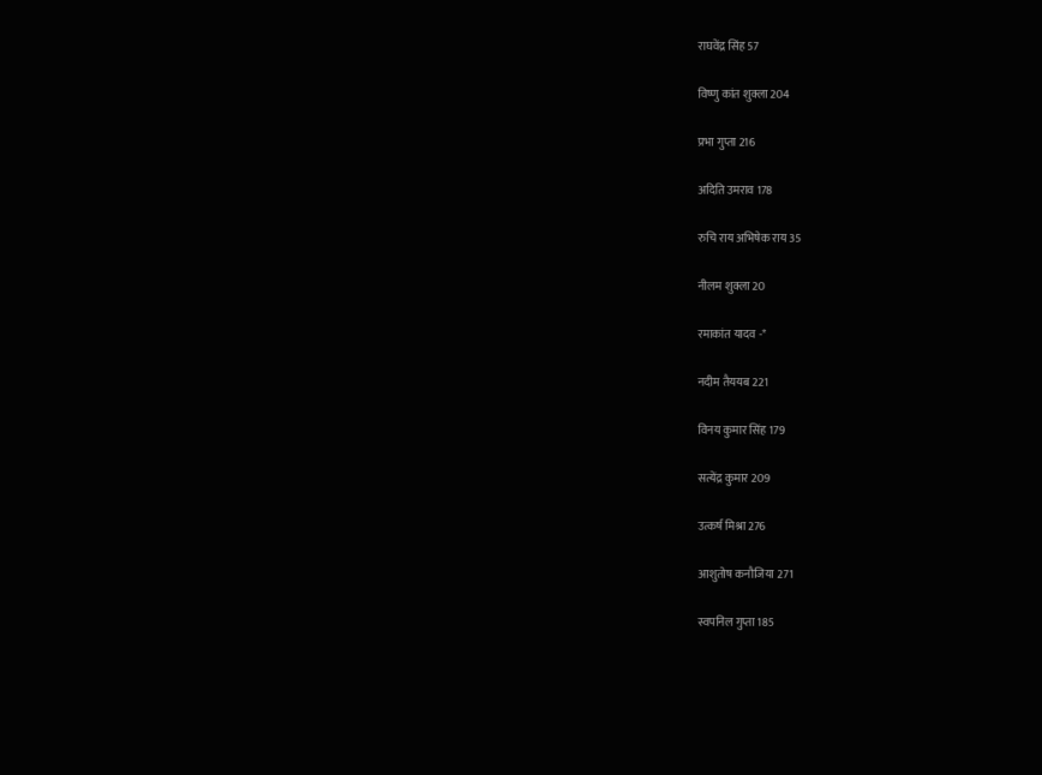राघवेंद्र सिंह 57

विष्णु कांत शुक्ला 204

प्रभा गुप्ता 216

अदिति उमराव 178

रुचि राय अभिषेक राय 35

नीलम शुक्ला 20

रमाकांत यादव -*

नदीम तैययब 221

विनय कुमार सिंह 179

सत्येंद्र कुमार 209

उत्कर्ष मिश्रा 276

आशुतोष कनौजिया 271

स्वपनिल गुप्ता 185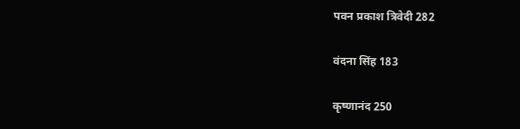पवन प्रकाश त्रिवेदी 282

वंदना सिंह 183

कृष्णानंद 250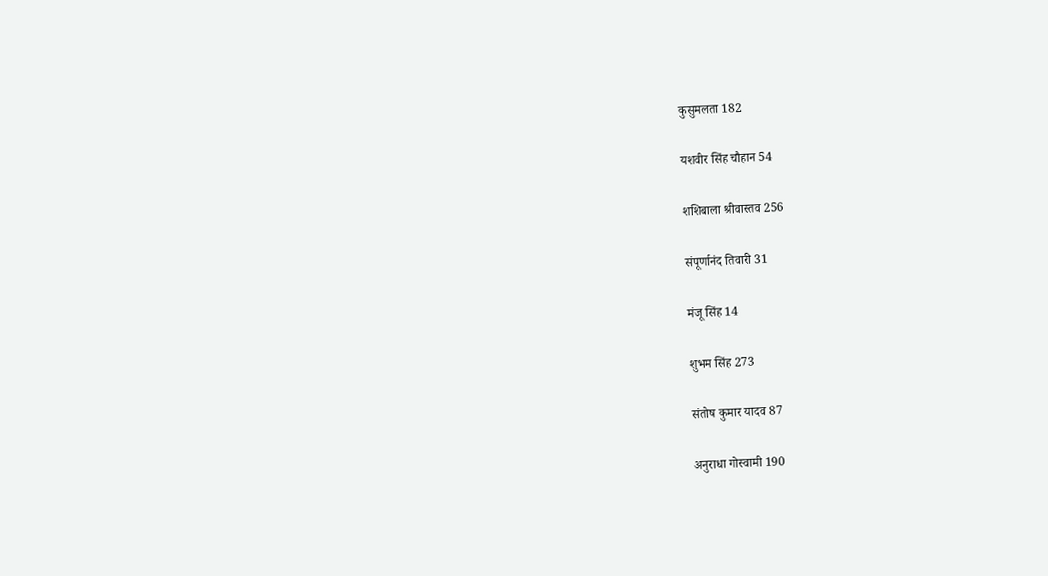कुसुमलता 182

यशवीर सिंह चौहान 54

शशिबाला श्रीवास्तव 256

संपूर्णानंद तिवारी 31

मंजू सिंह 14

शुभम सिंह 273

संतोष कुमार यादव 87

अनुराधा गोस्वामी 190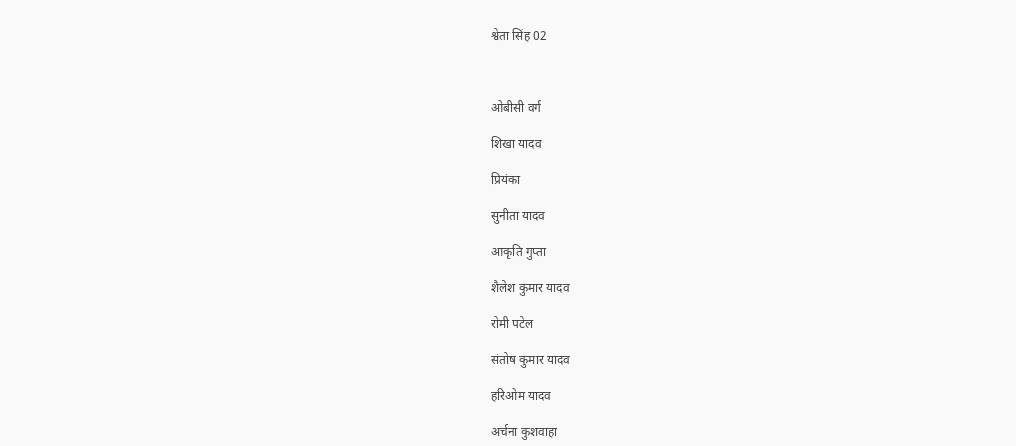श्वेता सिंह 02



ओबीसी वर्ग

शिखा यादव

प्रियंका

सुनीता यादव

आकृति गुप्ता

शैलेश कुमार यादव

रोमी पटेल

संतोष कुमार यादव

हरिओम यादव

अर्चना कुशवाहा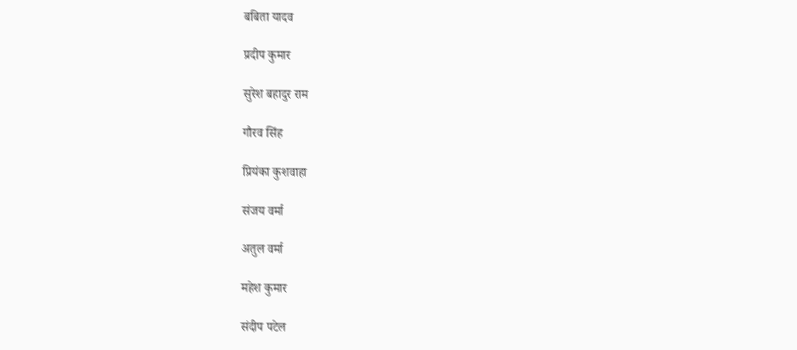बबिता यादव

प्रदीप कुमार

सुरेश बहादुर राम

गौरव सिंह

प्रियंका कुशवाहा

संजय वर्मा

अतुल वर्मा

महेश कुमार

संदीप पटेल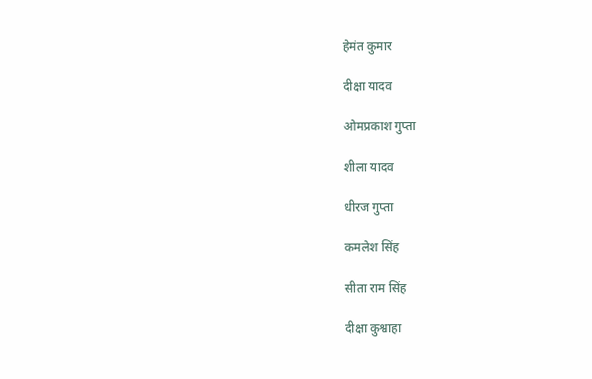हेमंत कुमार

दीक्षा यादव

ओमप्रकाश गुप्ता

शीला यादव

धीरज गुप्ता

कमलेश सिंह

सीता राम सिंह

दीक्षा कुश्वाहा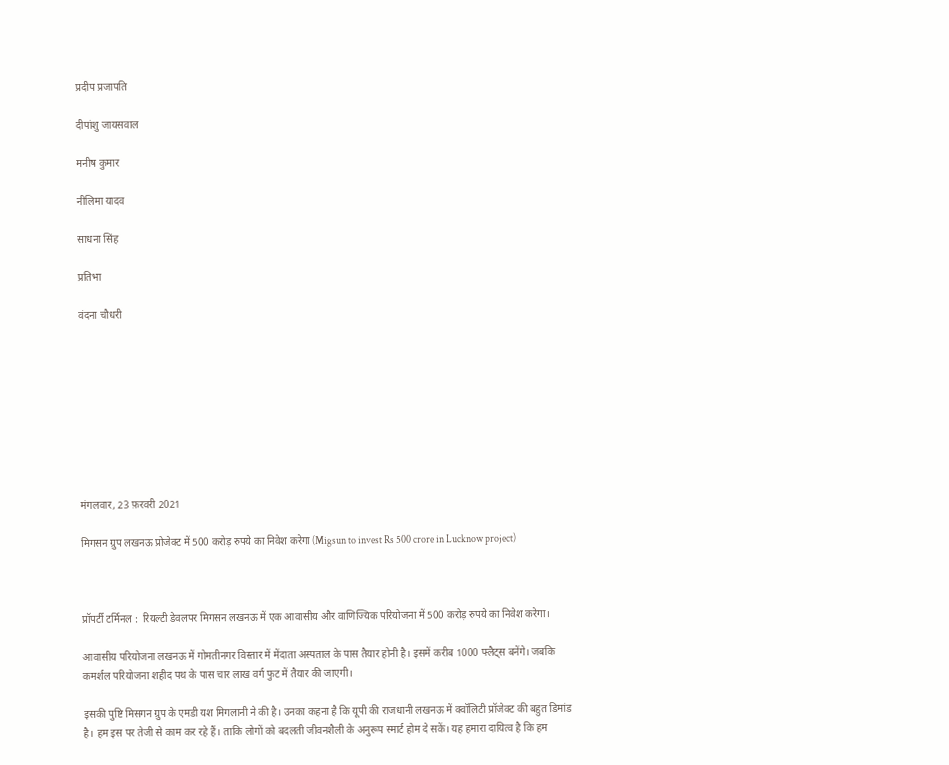प्रदीप प्रजापति

दीपांशु जायसवाल

मनीष कुमार

नीलिमा यादव

साधना सिंह

प्रतिभा

वंदना चौधरी









मंगलवार, 23 फ़रवरी 2021

मिगसन ग्रुप लखनऊ प्रोजेक्ट में 500 करोड़ रुपये का निवेश करेगा (Migsun to invest Rs 500 crore in Lucknow project)



प्रॉपर्टी टर्मिनल :  रियल्टी डेवलपर मिगसन लखनऊ में एक आवासीय और वाणिज्यिक परियोजना में 500 करोड़ रुपये का निवेश करेगा।

आवासीय परियोजना लखनऊ में गोमतीनगर विस्तार में मेंदाता अस्पताल के पास तैयार होनी है। इसमें करीब 1000 फ्लैट्स बनेंगे। जबकि कमर्शल परियोजना शहीद पथ के पास चार लाख वर्ग फुट में तैयार की जाएगी।

इसकी पुष्टि मिसगन ग्रुप के एमडी यश मिगलानी ने की है। उनका कहना है कि यूपी की राजधानी लखनऊ में क्वॉलिटी प्रॉजेक्ट की बहुत डिमांड है। हम इस पर तेजी से काम कर रहे हैं। ताकि लोगों को बदलती जीवनशैली के अनुरूप स्मार्ट होम दे सकें। यह हमारा दायित्व है कि हम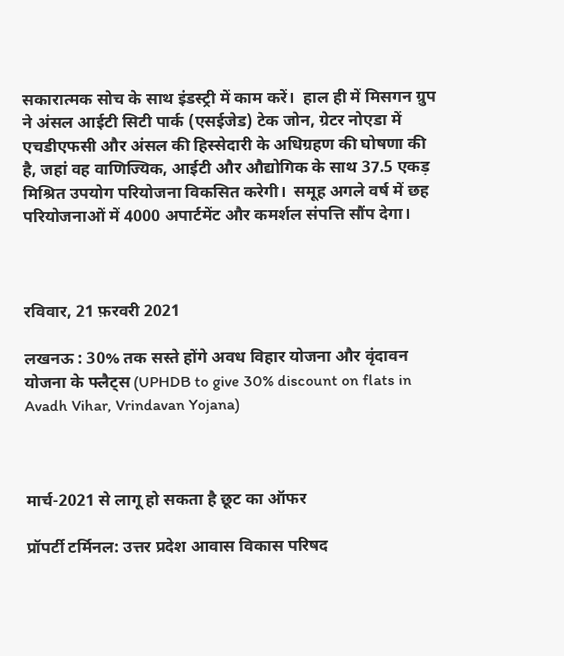सकारात्मक सोच के साथ इंडस्ट्री में काम करें।  हाल ही में मिसगन ग्रुप ने अंसल आईटी सिटी पार्क (एसईजेड) टेक जोन, ग्रेटर नोएडा में एचडीएफसी और अंसल की हिस्सेदारी के अधिग्रहण की घोषणा की है, जहां वह वाणिज्यिक, आईटी और औद्योगिक के साथ 37.5 एकड़ मिश्रित उपयोग परियोजना विकसित करेगी।  समूह अगले वर्ष में छह परियोजनाओं में 4000 अपार्टमेंट और कमर्शल संपत्ति सौंप देगा।



रविवार, 21 फ़रवरी 2021

लखनऊ : 30% तक सस्ते होंगे अवध विहार योजना और वृंदावन योजना के फ्लैट्स (UPHDB to give 30% discount on flats in Avadh Vihar, Vrindavan Yojana)



मार्च-2021 से लागू हो सकता है छूट का ऑफर

प्रॉपर्टी टर्मिनल: उत्तर प्रदेश आवास विकास परिषद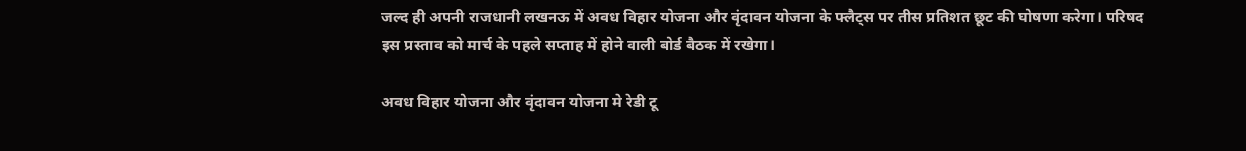जल्द ही अपनी राजधानी लखनऊ में अवध विहार योजना और वृंदावन योजना के फ्लैट्स पर तीस प्रतिशत छूट की घोषणा करेगा। परिषद इस प्रस्ताव को मार्च के पहले सप्ताह में होने वाली बोर्ड बैठक में रखेगा।

अवध विहार योजना और वृंदावन योजना मे रेडी टू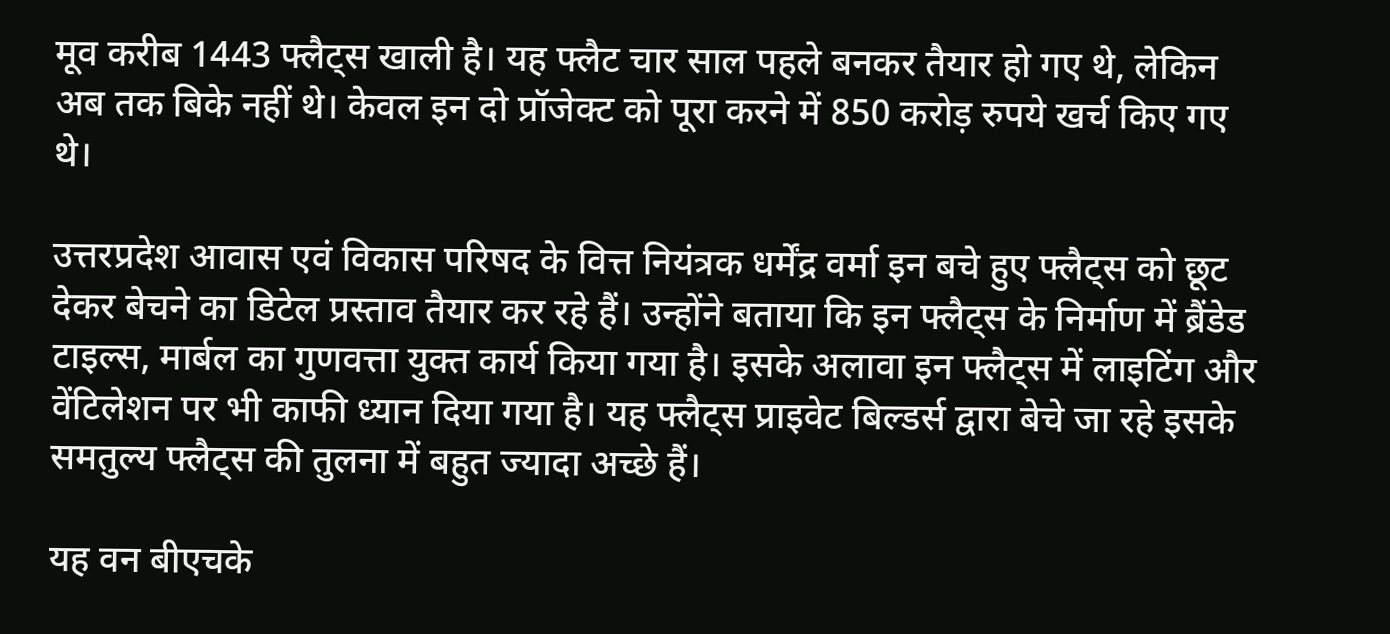मूव करीब 1443 फ्लैट्स खाली है। यह फ्लैट चार साल पहले बनकर तैयार हो गए थे, लेकिन अब तक बिके नहीं थे। केवल इन दो प्रॉजेक्ट को पूरा करने में 850 करोड़ रुपये खर्च किए गए थे।

उत्तरप्रदेश आवास एवं विकास परिषद के वित्त नियंत्रक धर्मेंद्र वर्मा इन बचे हुए फ्लैट्स को छूट देकर बेचने का डिटेल प्रस्ताव तैयार कर रहे हैं। उन्होंने बताया कि इन फ्लैट्स के निर्माण में ब्रैंडेड टाइल्स, मार्बल का गुणवत्ता युक्त कार्य किया गया है। इसके अलावा इन फ्लैट्स में लाइटिंग और वेंटिलेशन पर भी काफी ध्यान दिया गया है। यह फ्लैट्स प्राइवेट बिल्डर्स द्वारा बेचे जा रहे इसके समतुल्य फ्लैट्स की तुलना में बहुत ज्यादा अच्छे हैं।

यह वन बीएचके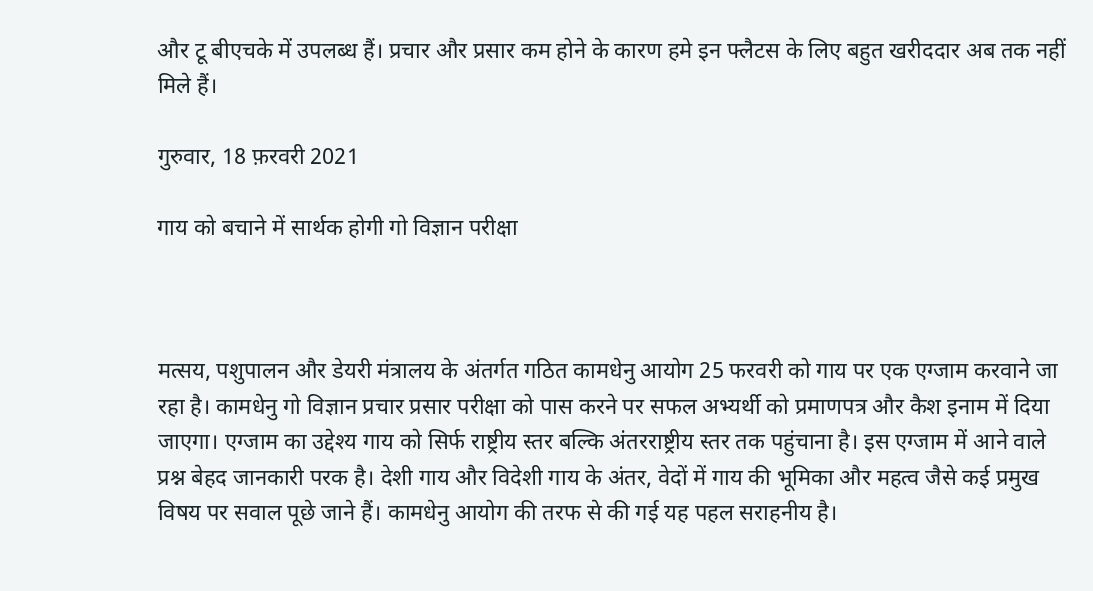और टू बीएचके में उपलब्ध हैं। प्रचार और प्रसार कम होने के कारण हमे इन फ्लैटस के लिए बहुत खरीददार अब तक नहीं मिले हैं।

गुरुवार, 18 फ़रवरी 2021

गाय को बचाने में सार्थक होगी गो विज्ञान परीक्षा



मत्सय, पशुपालन और डेयरी मंत्रालय के अंतर्गत गठित कामधेनु आयोग 25 फरवरी को गाय पर एक एग्जाम करवाने जा रहा है। कामधेनु गो विज्ञान प्रचार प्रसार परीक्षा को पास करने पर सफल अभ्यर्थी को प्रमाणपत्र और कैश इनाम में दिया जाएगा। एग्जाम का उद्देश्य गाय को सिर्फ राष्ट्रीय स्तर बल्कि अंतरराष्ट्रीय स्तर तक पहुंचाना है। इस एग्जाम में आने वाले प्रश्न बेहद जानकारी परक है। देशी गाय और विदेशी गाय के अंतर, वेदों में गाय की भूमिका और महत्व जैसे कई प्रमुख विषय पर सवाल पूछे जाने हैं। कामधेनु आयोग की तरफ से की गई यह पहल सराहनीय है।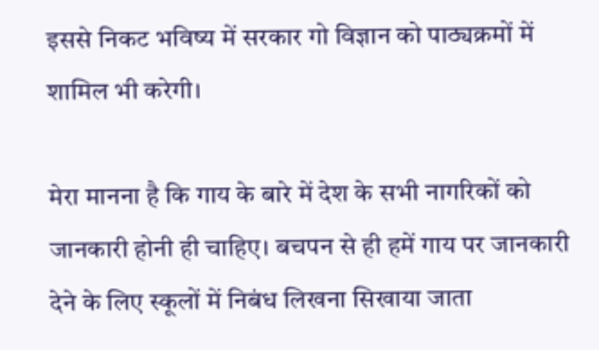इससे निकट भविष्य में सरकार गो विज्ञान को पाठ्यक्रमों में शामिल भी करेगी।

मेरा मानना है कि गाय के बारे में देश के सभी नागरिकों को जानकारी होनी ही चाहिए। बचपन से ही हमें गाय पर जानकारी देने के लिए स्कूलों में निबंध लिखना सिखाया जाता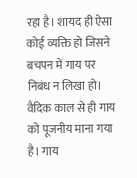रहा है। शायद ही ऐसा कोई व्यक्ति हो जिसने बचपन में गाय पर निबंध न लिखा हो। वैदिक काल से ही गाय को पूजनीय माना गया है। गाय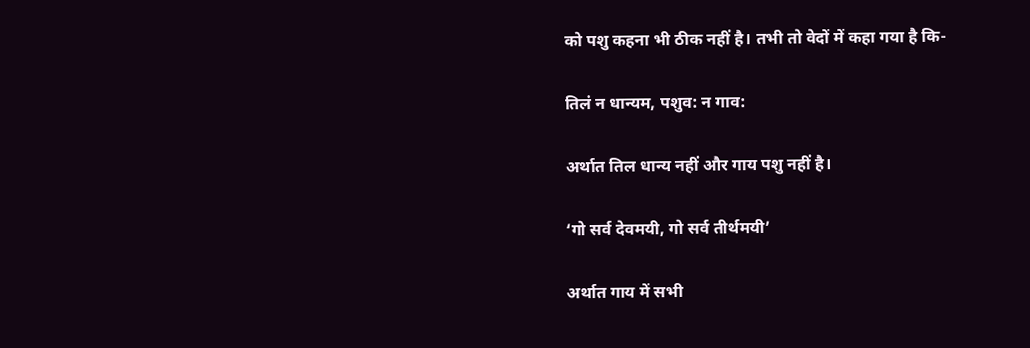को पशु कहना भी ठीक नहीं है। तभी तो वेदों में कहा गया है कि-

तिलं न धान्यम, पशुव: न गाव:

अर्थात तिल धान्य नहीं और गाय पशु नहीं है।

‘गो सर्व देवमयी, गो सर्व तीर्थमयी’

अर्थात गाय में सभी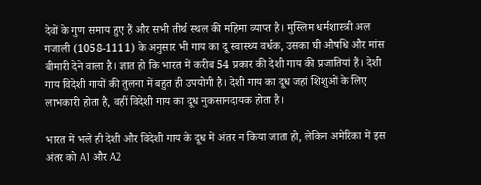देवों के गुण समाय हुए हैं और सभी तीर्थ स्थल की महिमा व्याप्त है। मुस्लिम धर्मशास्त्री अल गजाली (1058-1111) के अनुसार भी गाय का दू स्वास्थ्य वर्धक, उसका घी औषधि और मांस बीमारी देने वाला है। ज्ञात हो कि भारत में करीब 54 प्रकार की देशी गाय की प्रजातियां हैं। देशी गाय विदेशी गायों की तुलना में बहुत ही उपयोगी है। देशी गाय का दूध जहां शिशुओं के लिए लाभकारी होता है, वहीं विदेशी गाय का दूध नुकसानदायक होता है।

भारत में भले ही देशी और विदेशी गाय के दूध में अंतर न किया जाता हो, लेकिन अमेरिका में इस अंतर को A1 और A2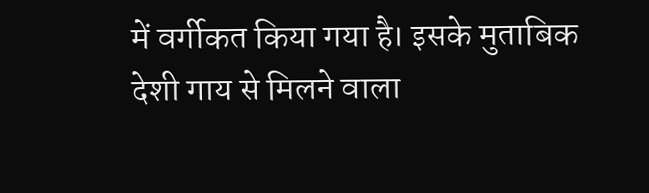में वर्गीकत किया गया है। इसके मुताबिक देशी गाय से मिलने वाला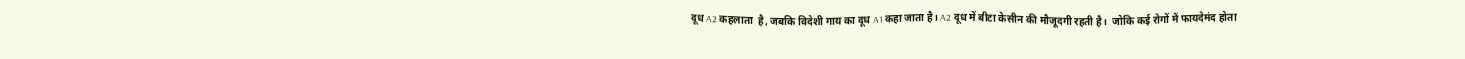दूध A2 कहलाता  है, जबकि विदेशी गाय का दूध A1 कहा जाता है। A2 दूध में बीटा केसीन की मौजूदगी रहती है।  जोकि कई रोगों में फायदेमंद होता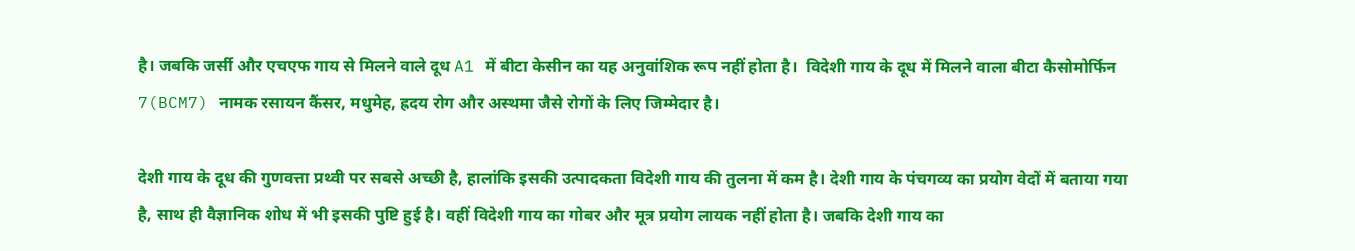है। जबकि जर्सी और एचएफ गाय से मिलने वाले दूध A1 में बीटा केसीन का यह अनुवांशिक रूप नहीं होता है।  विदेशी गाय के दूध में मिलने वाला बीटा कैसोमोर्फिन 7(BCM7) नामक रसायन कैंसर, मधुमेह, ह्रदय रोग और अस्थमा जैसे रोगों के लिए जिम्मेदार है।

देशी गाय के दूध की गुणवत्ता प्रथ्वी पर सबसे अच्छी है, हालांकि इसकी उत्पादकता विदेशी गाय की तुलना में कम है। देशी गाय के पंचगव्य का प्रयोग वेदों में बताया गया है, साथ ही वैज्ञानिक शोध में भी इसकी पुष्टि हुई है। वहीं विदेशी गाय का गोबर और मूत्र प्रयोग लायक नहीं होता है। जबकि देशी गाय का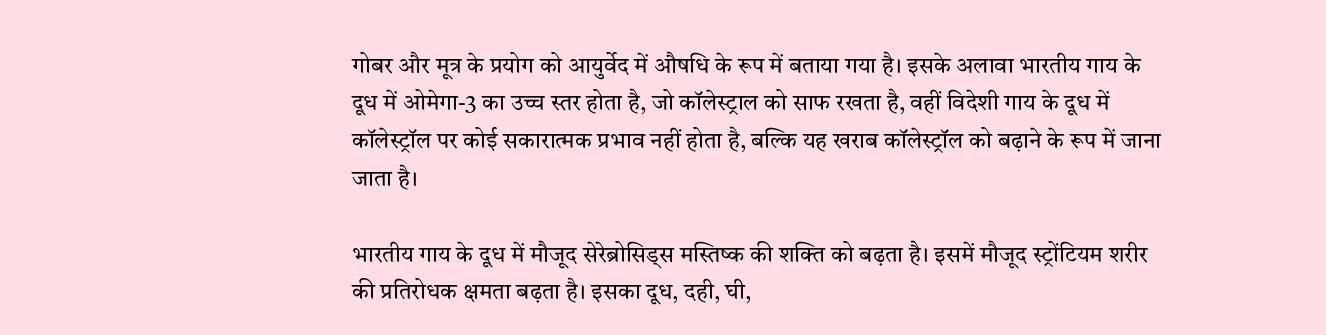गोबर और मूत्र के प्रयोग को आयुर्वेद में औषधि के रूप में बताया गया है। इसके अलावा भारतीय गाय के दूध में ओमेगा-3 का उच्च स्तर होता है, जो कॉलेस्ट्राल को साफ रखता है, वहीं विदेशी गाय के दूध में कॉलेस्ट्रॉल पर कोई सकारात्मक प्रभाव नहीं होता है, बल्कि यह खराब कॉलेस्ट्रॉल को बढ़ाने के रूप में जाना जाता है।

भारतीय गाय के दूध में मौजूद सेरेब्रोसिड्स मस्तिष्क की शक्ति को बढ़ता है। इसमें मौजूद स्ट्रोंटियम शरीर की प्रतिरोधक क्षमता बढ़ता है। इसका दूध, दही, घी,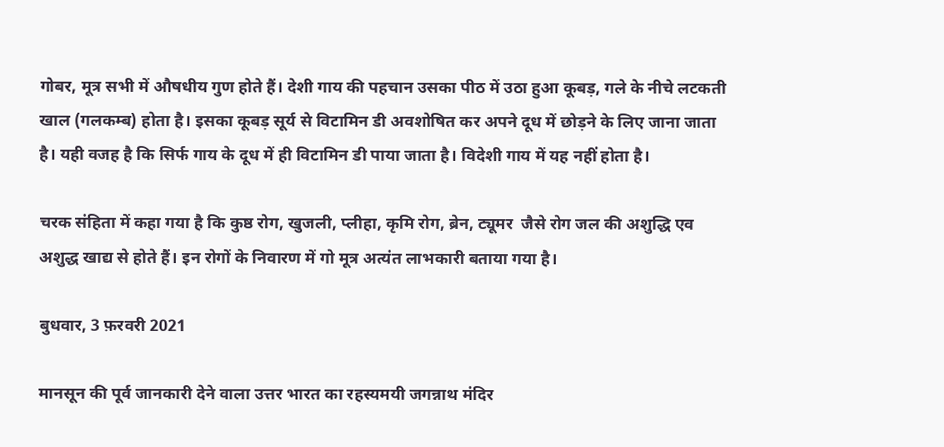गोबर, मूत्र सभी में औषधीय गुण होते हैं। देशी गाय की पहचान उसका पीठ में उठा हुआ कूबड़, गले के नीचे लटकती खाल (गलकम्ब) होता है। इसका कूबड़ सूर्य से विटामिन डी अवशोषित कर अपने दूध में छोड़ने के लिए जाना जाता है। यही वजह है कि सिर्फ गाय के दूध में ही विटामिन डी पाया जाता है। विदेशी गाय में यह नहीं होता है।

चरक संहिता में कहा गया है कि कुष्ठ रोग, खुजली, प्लीहा, कृमि रोग, ब्रेन, ट्यूमर  जैसे रोग जल की अशुद्धि एव अशुद्ध खाद्य से होते हैं। इन रोगों के निवारण में गो मूत्र अत्यंत लाभकारी बताया गया है।

बुधवार, 3 फ़रवरी 2021

मानसून की पूर्व जानकारी देने वाला उत्तर भारत का रहस्यमयी जगन्नाथ मंदिर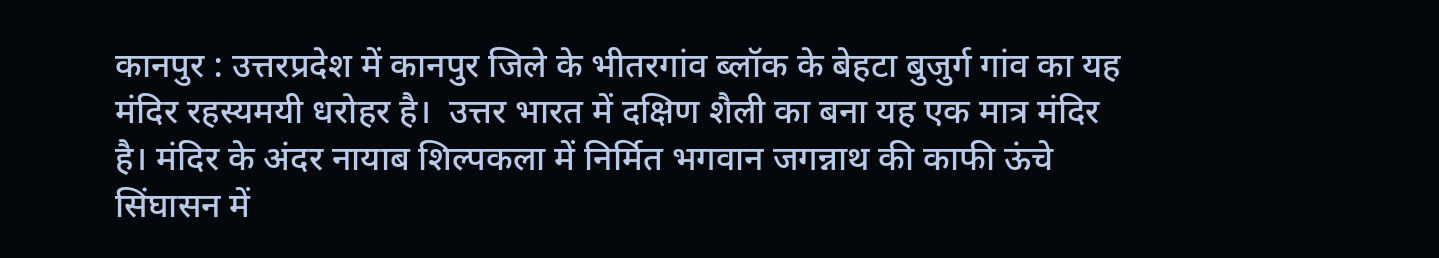कानपुर : उत्तरप्रदेश में कानपुर जिले के भीतरगांव ब्लॉक के बेहटा बुजुर्ग गांव का यह मंदिर रहस्यमयी धरोहर है।  उत्तर भारत में दक्षिण शैली का बना यह एक मात्र मंदिर है। मंदिर के अंदर नायाब शिल्पकला में निर्मित भगवान जगन्नाथ की काफी ऊंचे सिंघासन में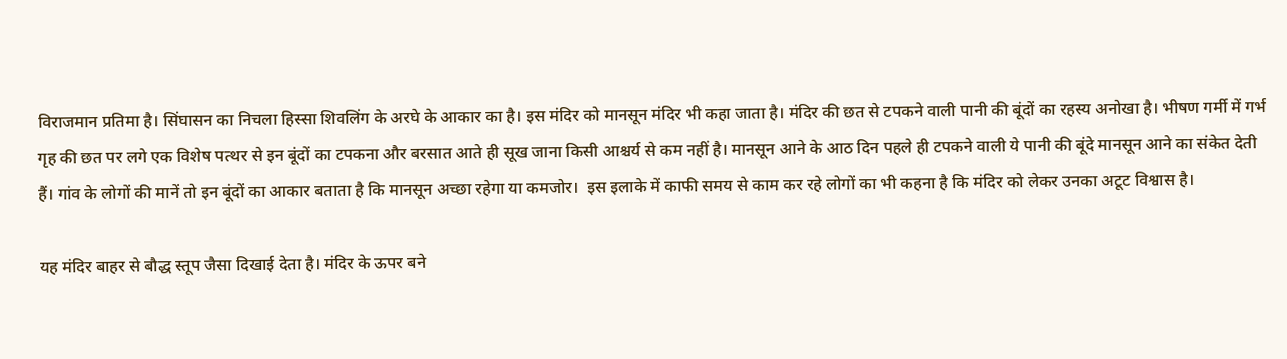विराजमान प्रतिमा है। सिंघासन का निचला हिस्सा शिवलिंग के अरघे के आकार का है। इस मंदिर को मानसून मंदिर भी कहा जाता है। मंदिर की छत से टपकने वाली पानी की बूंदों का रहस्य अनोखा है। भीषण गर्मी में गर्भ गृह की छत पर लगे एक विशेष पत्थर से इन बूंदों का टपकना और बरसात आते ही सूख जाना किसी आश्चर्य से कम नहीं है। मानसून आने के आठ दिन पहले ही टपकने वाली ये पानी की बूंदे मानसून आने का संकेत देती हैं। गांव के लोगों की मानें तो इन बूंदों का आकार बताता है कि मानसून अच्छा रहेगा या कमजोर।  इस इलाके में काफी समय से काम कर रहे लोगों का भी कहना है कि मंदिर को लेकर उनका अटूट विश्वास है।

यह मंदिर बाहर से बौद्ध स्तूप जैसा दिखाई देता है। मंदिर के ऊपर बने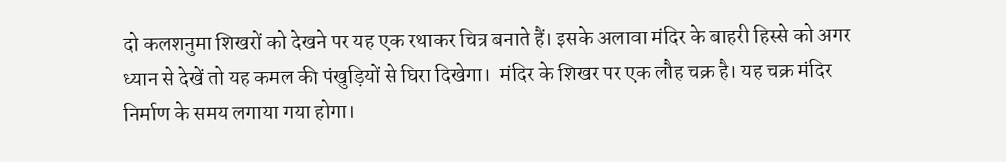दो कलशनुमा शिखरों को देखने पर यह एक रथाकर चित्र बनाते हैं। इसके अलावा मंदिर के बाहरी हिस्से को अगर ध्यान से देखें तो यह कमल की पंखुड़ियों से घिरा दिखेगा।  मंदिर के शिखर पर एक लौह चक्र है। यह चक्र मंदिर निर्माण के समय लगाया गया होगा।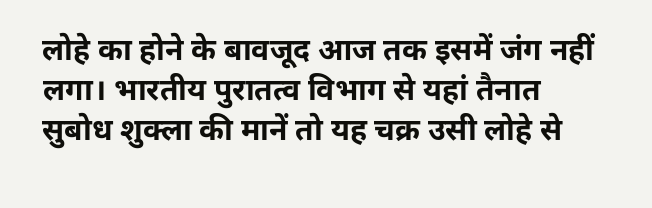लोहे का होने के बावजूद आज तक इसमें जंग नहीं लगा। भारतीय पुरातत्व विभाग से यहां तैनात सुबोध शुक्ला की मानें तो यह चक्र उसी लोहे से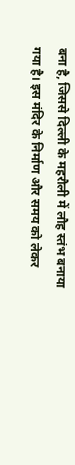बना है, जिससे दिल्ली के महरौली में लौह स्तंभ बनाया गया है। इस मंदिर के निर्माण और समय को लेकर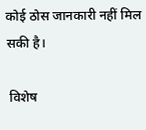कोई ठोस जानकारी नहीं मिल सकी है।

 विशेष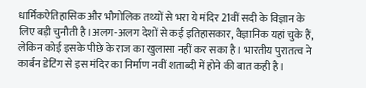धार्मिकऐतिहासिक और भौगोलिक तथ्यों से भरा ये मंदिर 21वीं सदी के विज्ञान के लिए बड़ी चुनौती है।अलग-अलग देशों से कई इतिहासकार, वैज्ञानिक यहां चुके हैं, लेकिन कोई इसके पीछे के राज का खुलासा नहीं कर सका है। भारतीय पुरातत्व ने कार्बन डेटिंग से इस मंदिर का निर्माण नवीं शताब्दी में होने की बात कही है।